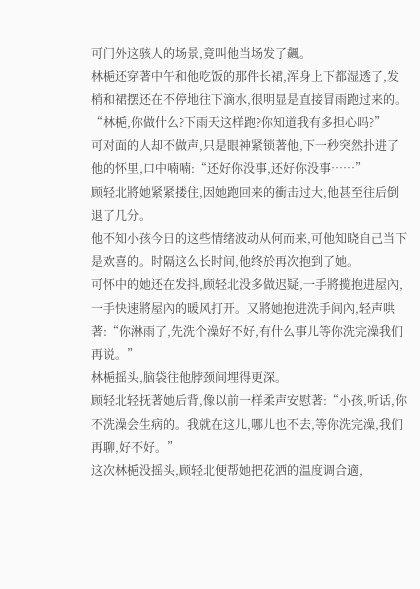可门外这骇人的场景,竟叫他当场发了飆。
林梔还穿著中午和他吃饭的那件长裙,浑身上下都湿透了,发梢和裙摆还在不停地往下滴水,很明显是直接冒雨跑过来的。
“林梔,你做什么?下雨天这样跑?你知道我有多担心吗?”
可对面的人却不做声,只是眼神紧锁著他,下一秒突然扑进了他的怀里,口中喃喃:“还好你没事,还好你没事……”
顾轻北將她紧紧搂住,因她跑回来的衝击过大,他甚至往后倒退了几分。
他不知小孩今日的这些情绪波动从何而来,可他知晓自己当下是欢喜的。时隔这么长时间,他终於再次抱到了她。
可怀中的她还在发抖,顾轻北没多做迟疑,一手將揽抱进屋內,一手快速將屋內的暖风打开。又將她抱进洗手间內,轻声哄著:“你淋雨了,先洗个澡好不好,有什么事儿等你洗完澡我们再说。”
林梔摇头,脑袋往他脖颈间埋得更深。
顾轻北轻抚著她后背,像以前一样柔声安慰著:“小孩,听话,你不洗澡会生病的。我就在这儿,哪儿也不去,等你洗完澡,我们再聊,好不好。”
这次林梔没摇头,顾轻北便帮她把花洒的温度调合適,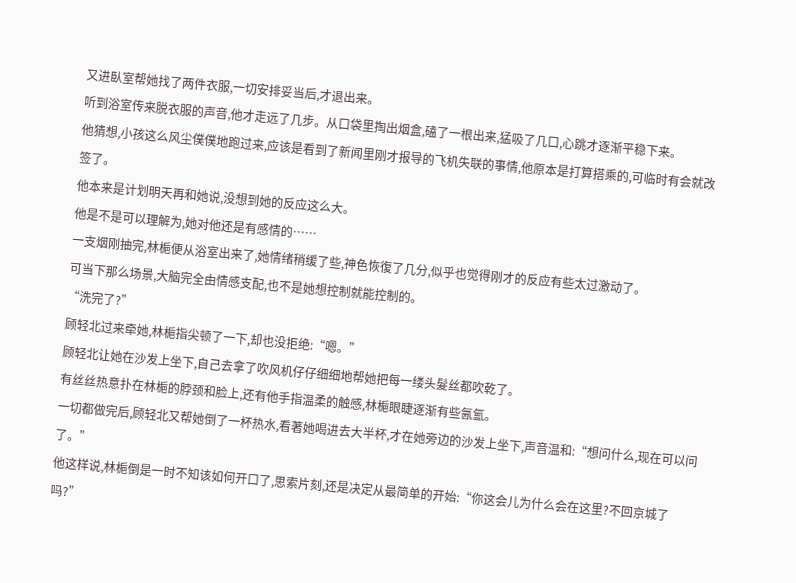又进臥室帮她找了两件衣服,一切安排妥当后,才退出来。
听到浴室传来脱衣服的声音,他才走远了几步。从口袋里掏出烟盒,磕了一根出来,猛吸了几口,心跳才逐渐平稳下来。
他猜想,小孩这么风尘僕僕地跑过来,应该是看到了新闻里刚才报导的飞机失联的事情,他原本是打算搭乘的,可临时有会就改签了。
他本来是计划明天再和她说,没想到她的反应这么大。
他是不是可以理解为,她对他还是有感情的……
一支烟刚抽完,林梔便从浴室出来了,她情绪稍缓了些,神色恢復了几分,似乎也觉得刚才的反应有些太过激动了。
可当下那么场景,大脑完全由情感支配,也不是她想控制就能控制的。
“洗完了?”
顾轻北过来牵她,林梔指尖顿了一下,却也没拒绝:“嗯。”
顾轻北让她在沙发上坐下,自己去拿了吹风机仔仔细细地帮她把每一缕头髮丝都吹乾了。
有丝丝热意扑在林梔的脖颈和脸上,还有他手指温柔的触感,林梔眼睫逐渐有些氤氳。
一切都做完后,顾轻北又帮她倒了一杯热水,看著她喝进去大半杯,才在她旁边的沙发上坐下,声音温和:“想问什么,现在可以问了。”
他这样说,林梔倒是一时不知该如何开口了,思索片刻,还是决定从最简单的开始:“你这会儿为什么会在这里?不回京城了吗?”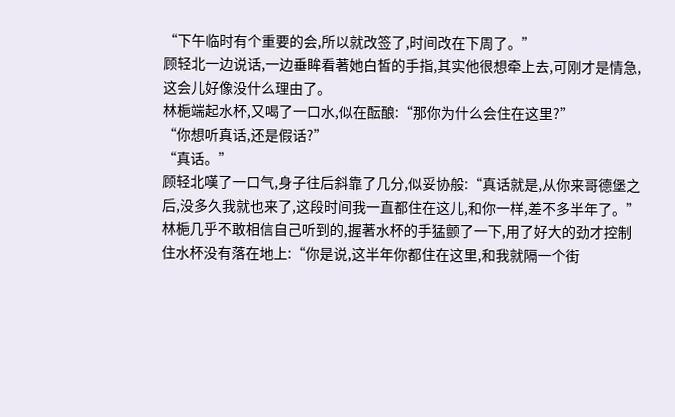“下午临时有个重要的会,所以就改签了,时间改在下周了。”
顾轻北一边说话,一边垂眸看著她白皙的手指,其实他很想牵上去,可刚才是情急,这会儿好像没什么理由了。
林梔端起水杯,又喝了一口水,似在酝酿:“那你为什么会住在这里?”
“你想听真话,还是假话?”
“真话。”
顾轻北嘆了一口气,身子往后斜靠了几分,似妥协般:“真话就是,从你来哥德堡之后,没多久我就也来了,这段时间我一直都住在这儿,和你一样,差不多半年了。”
林梔几乎不敢相信自己听到的,握著水杯的手猛颤了一下,用了好大的劲才控制住水杯没有落在地上:“你是说,这半年你都住在这里,和我就隔一个街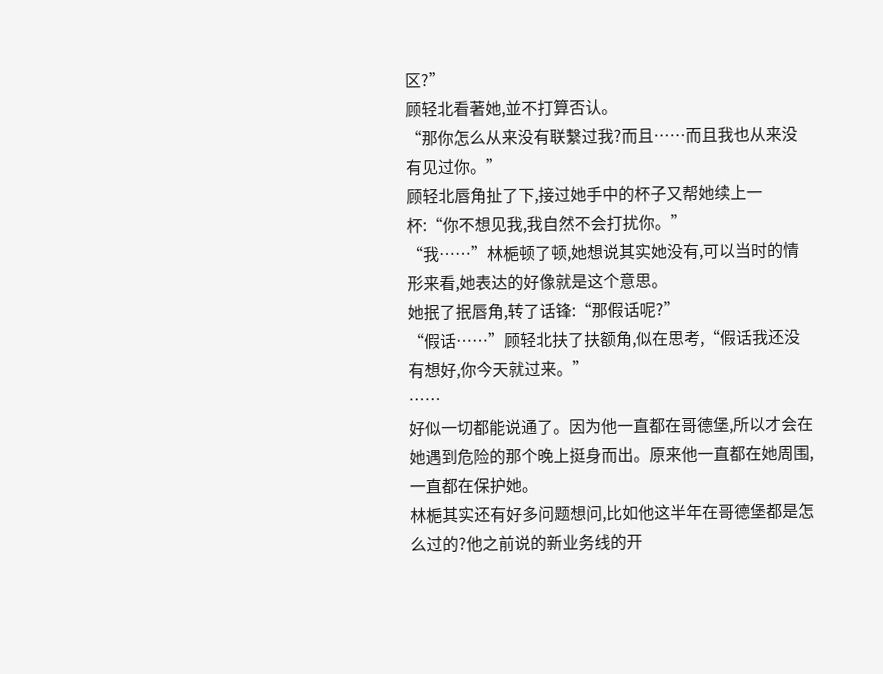区?”
顾轻北看著她,並不打算否认。
“那你怎么从来没有联繫过我?而且……而且我也从来没有见过你。”
顾轻北唇角扯了下,接过她手中的杯子又帮她续上一杯:“你不想见我,我自然不会打扰你。”
“我……”林梔顿了顿,她想说其实她没有,可以当时的情形来看,她表达的好像就是这个意思。
她抿了抿唇角,转了话锋:“那假话呢?”
“假话……”顾轻北扶了扶额角,似在思考,“假话我还没有想好,你今天就过来。”
……
好似一切都能说通了。因为他一直都在哥德堡,所以才会在她遇到危险的那个晚上挺身而出。原来他一直都在她周围,一直都在保护她。
林梔其实还有好多问题想问,比如他这半年在哥德堡都是怎么过的?他之前说的新业务线的开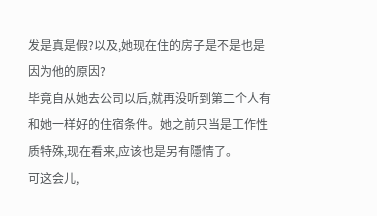发是真是假?以及,她现在住的房子是不是也是因为他的原因?
毕竟自从她去公司以后,就再没听到第二个人有和她一样好的住宿条件。她之前只当是工作性质特殊,现在看来,应该也是另有隱情了。
可这会儿,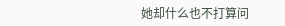她却什么也不打算问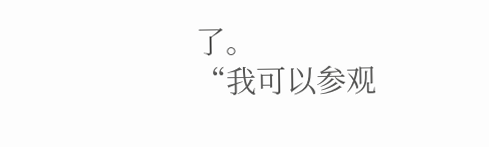了。
“我可以参观